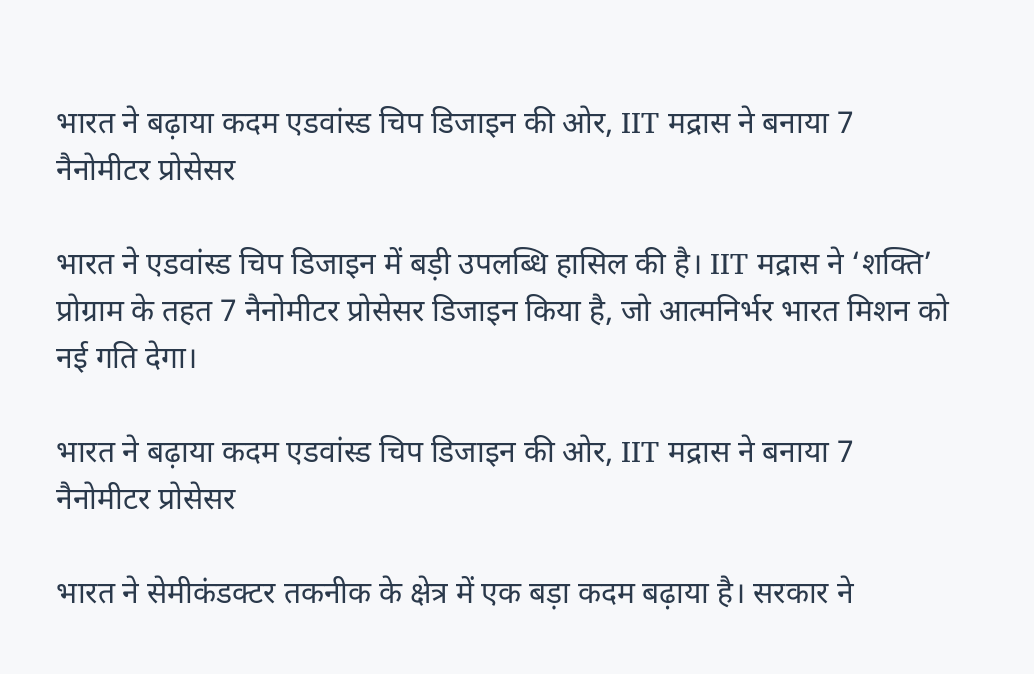भारत ने बढ़ाया कदम एडवांस्ड चिप डिजाइन की ओर, IIT मद्रास ने बनाया 7 नैनोमीटर प्रोसेसर

भारत ने एडवांस्ड चिप डिजाइन में बड़ी उपलब्धि हासिल की है। IIT मद्रास ने ‘शक्ति’ प्रोग्राम के तहत 7 नैनोमीटर प्रोसेसर डिजाइन किया है, जो आत्मनिर्भर भारत मिशन को नई गति देगा।

भारत ने बढ़ाया कदम एडवांस्ड चिप डिजाइन की ओर, IIT मद्रास ने बनाया 7 नैनोमीटर प्रोसेसर

भारत ने सेमीकंडक्टर तकनीक के क्षेत्र में एक बड़ा कदम बढ़ाया है। सरकार ने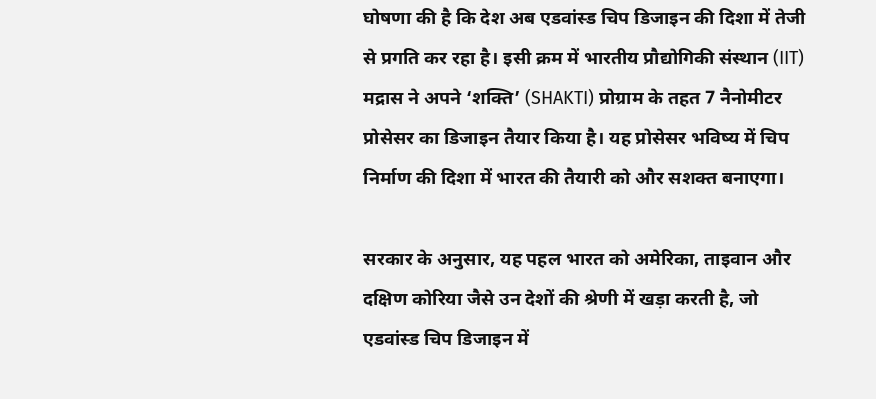घोषणा की है कि देश अब एडवांस्ड चिप डिजाइन की दिशा में तेजी से प्रगति कर रहा है। इसी क्रम में भारतीय प्रौद्योगिकी संस्थान (IIT) मद्रास ने अपने ‘शक्ति’ (SHAKTI) प्रोग्राम के तहत 7 नैनोमीटर प्रोसेसर का डिजाइन तैयार किया है। यह प्रोसेसर भविष्य में चिप निर्माण की दिशा में भारत की तैयारी को और सशक्त बनाएगा।

सरकार के अनुसार, यह पहल भारत को अमेरिका, ताइवान और दक्षिण कोरिया जैसे उन देशों की श्रेणी में खड़ा करती है, जो एडवांस्ड चिप डिजाइन में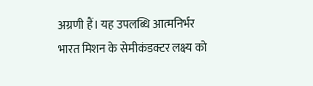अग्रणी हैं। यह उपलब्धि आत्मनिर्भर भारत मिशन के सेमीकंडक्टर लक्ष्य को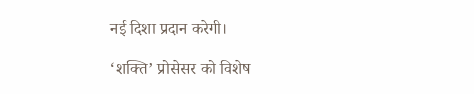नई दिशा प्रदान करेगी।

‘शक्ति’ प्रोसेसर को विशेष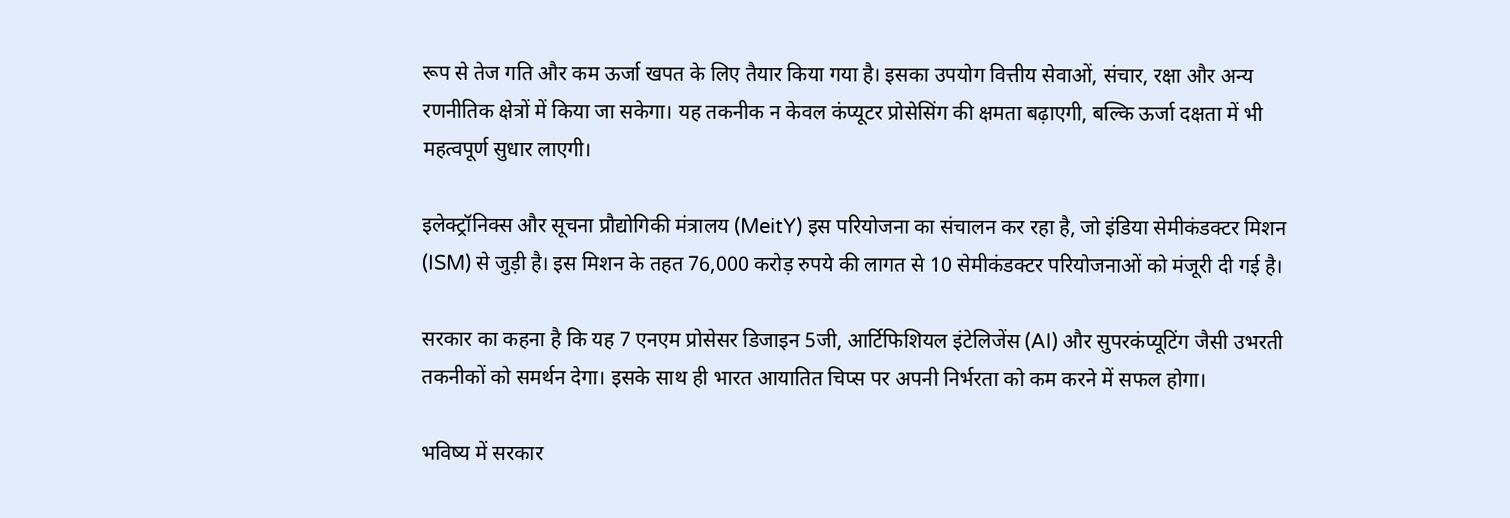रूप से तेज गति और कम ऊर्जा खपत के लिए तैयार किया गया है। इसका उपयोग वित्तीय सेवाओं, संचार, रक्षा और अन्य रणनीतिक क्षेत्रों में किया जा सकेगा। यह तकनीक न केवल कंप्यूटर प्रोसेसिंग की क्षमता बढ़ाएगी, बल्कि ऊर्जा दक्षता में भी महत्वपूर्ण सुधार लाएगी।

इलेक्ट्रॉनिक्स और सूचना प्रौद्योगिकी मंत्रालय (MeitY) इस परियोजना का संचालन कर रहा है, जो इंडिया सेमीकंडक्टर मिशन (ISM) से जुड़ी है। इस मिशन के तहत 76,000 करोड़ रुपये की लागत से 10 सेमीकंडक्टर परियोजनाओं को मंजूरी दी गई है।

सरकार का कहना है कि यह 7 एनएम प्रोसेसर डिजाइन 5जी, आर्टिफिशियल इंटेलिजेंस (AI) और सुपरकंप्यूटिंग जैसी उभरती तकनीकों को समर्थन देगा। इसके साथ ही भारत आयातित चिप्स पर अपनी निर्भरता को कम करने में सफल होगा।

भविष्य में सरकार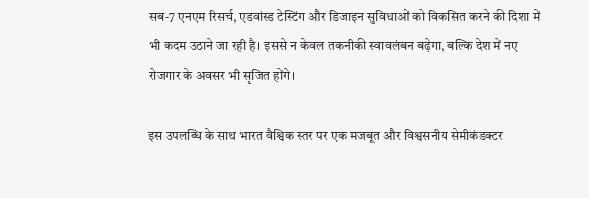सब-7 एनएम रिसर्च, एडवांस्ड टेस्टिंग और डिजाइन सुविधाओं को विकसित करने की दिशा में भी कदम उठाने जा रही है। इससे न केवल तकनीकी स्वावलंबन बढ़ेगा, बल्कि देश में नए रोजगार के अवसर भी सृजित होंगे।

इस उपलब्धि के साथ भारत वैश्विक स्तर पर एक मजबूत और विश्वसनीय सेमीकंडक्टर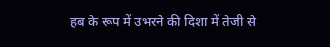हब के रूप में उभरने की दिशा में तेजी से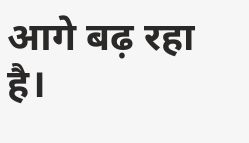आगे बढ़ रहा है।